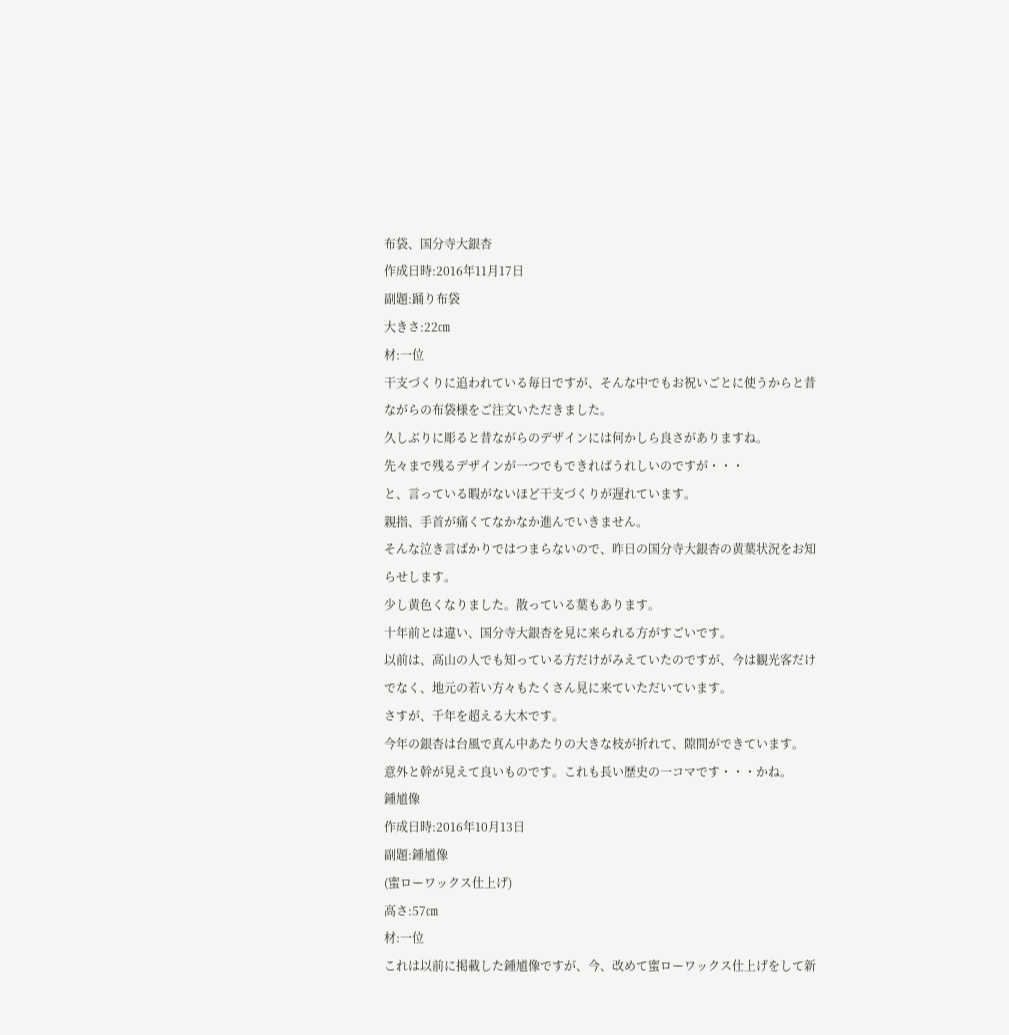布袋、国分寺大銀杏
作成日時:2016年11月17日
副題:踊り布袋
大きさ:22㎝
材:一位
干支づくりに追われている毎日ですが、そんな中でもお祝いごとに使うからと昔ながらの布袋様をご注文いただきました。
久しぶりに彫ると昔ながらのデザインには何かしら良さがありますね。
先々まで残るデザインが一つでもできればうれしいのですが・・・
と、言っている暇がないほど干支づくりが遅れています。
親指、手首が痛くてなかなか進んでいきません。
そんな泣き言ばかりではつまらないので、昨日の国分寺大銀杏の黄葉状況をお知らせします。
少し黄色くなりました。散っている葉もあります。
十年前とは違い、国分寺大銀杏を見に来られる方がすごいです。
以前は、高山の人でも知っている方だけがみえていたのですが、今は観光客だけでなく、地元の若い方々もたくさん見に来ていただいています。
さすが、千年を超える大木です。
今年の銀杏は台風で真ん中あたりの大きな枝が折れて、隙間ができています。
意外と幹が見えて良いものです。これも長い歴史の一コマです・・・かね。
鍾馗像
作成日時:2016年10月13日
副題:鍾馗像
(蜜ローワックス仕上げ)
高さ:57㎝
材:一位
これは以前に掲載した鍾馗像ですが、今、改めて蜜ローワックス仕上げをして新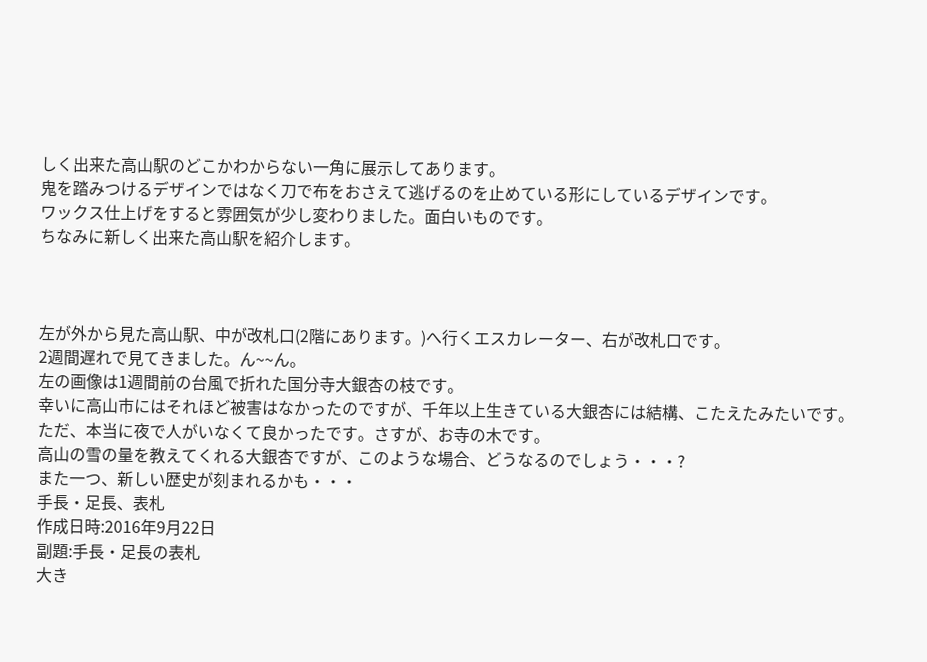しく出来た高山駅のどこかわからない一角に展示してあります。
鬼を踏みつけるデザインではなく刀で布をおさえて逃げるのを止めている形にしているデザインです。
ワックス仕上げをすると雰囲気が少し変わりました。面白いものです。
ちなみに新しく出来た高山駅を紹介します。



左が外から見た高山駅、中が改札口(2階にあります。)へ行くエスカレーター、右が改札口です。
2週間遅れで見てきました。ん~~ん。
左の画像は1週間前の台風で折れた国分寺大銀杏の枝です。
幸いに高山市にはそれほど被害はなかったのですが、千年以上生きている大銀杏には結構、こたえたみたいです。
ただ、本当に夜で人がいなくて良かったです。さすが、お寺の木です。
高山の雪の量を教えてくれる大銀杏ですが、このような場合、どうなるのでしょう・・・?
また一つ、新しい歴史が刻まれるかも・・・
手長・足長、表札
作成日時:2016年9月22日
副題:手長・足長の表札
大き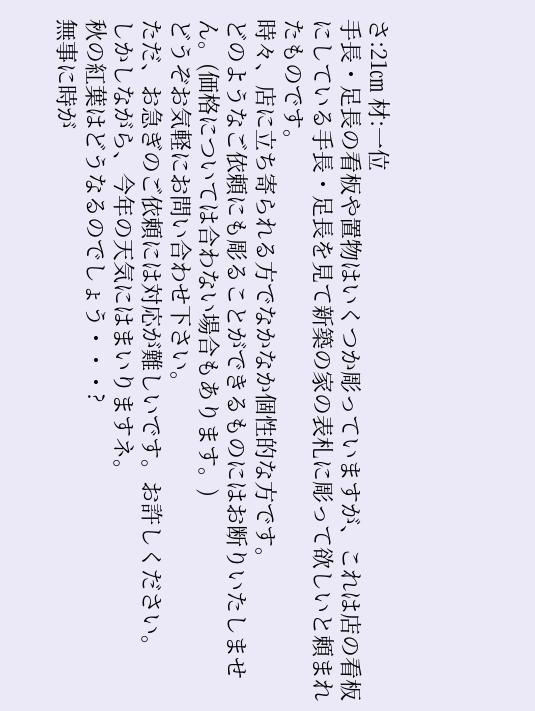さ:21㎝ 材:一位
手長・足長の看板や置物はいくつか彫っていますが、これは店の看板にしている手長・足長を見て新築の家の表札に彫って欲しいと頼まれたものです。
時々、店に立ち寄られる方でなかなか個性的な方です。
どのようなご依頼にも彫ることができるものにはお断りいたしません。(価格については合わない場合もあります。)
どうぞお気軽にお問い合わせ下さい。
ただ、お急ぎのご依頼には対応が難しいです。お許しください。
しかしながら、今年の天気にはまいりますネ。
秋の紅葉はどうなるのでしょう・・・?
無事に時が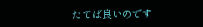たてば良いのです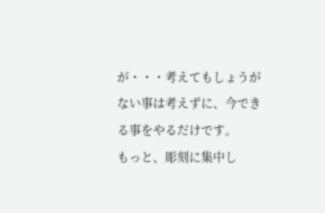が・・・考えてもしょうがない事は考えずに、今できる事をやるだけです。
もっと、彫刻に集中し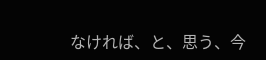なければ、と、思う、今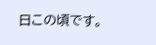日この頃です。